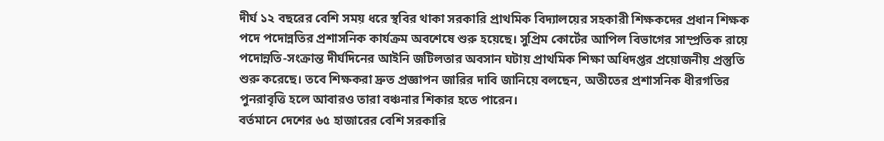দীর্ঘ ১২ বছরের বেশি সময় ধরে স্থবির থাকা সরকারি প্রাথমিক বিদ্যালয়ের সহকারী শিক্ষকদের প্রধান শিক্ষক পদে পদোন্নতির প্রশাসনিক কার্যক্রম অবশেষে শুরু হয়েছে। সুপ্রিম কোর্টের আপিল বিভাগের সাম্প্রতিক রায়ে পদোন্নতি-সংক্রান্ত দীর্ঘদিনের আইনি জটিলতার অবসান ঘটায় প্রাথমিক শিক্ষা অধিদপ্তর প্রয়োজনীয় প্রস্তুতি শুরু করেছে। তবে শিক্ষকরা দ্রুত প্রজ্ঞাপন জারির দাবি জানিয়ে বলছেন, অতীতের প্রশাসনিক ধীরগতির পুনরাবৃত্তি হলে আবারও তারা বঞ্চনার শিকার হতে পারেন।
বর্তমানে দেশের ৬৫ হাজারের বেশি সরকারি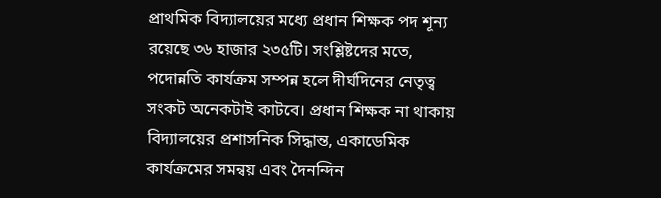প্রাথমিক বিদ্যালয়ের মধ্যে প্রধান শিক্ষক পদ শূন্য রয়েছে ৩৬ হাজার ২৩৫টি। সংশ্লিষ্টদের মতে, পদোন্নতি কার্যক্রম সম্পন্ন হলে দীর্ঘদিনের নেতৃত্ব সংকট অনেকটাই কাটবে। প্রধান শিক্ষক না থাকায় বিদ্যালয়ের প্রশাসনিক সিদ্ধান্ত, একাডেমিক কার্যক্রমের সমন্বয় এবং দৈনন্দিন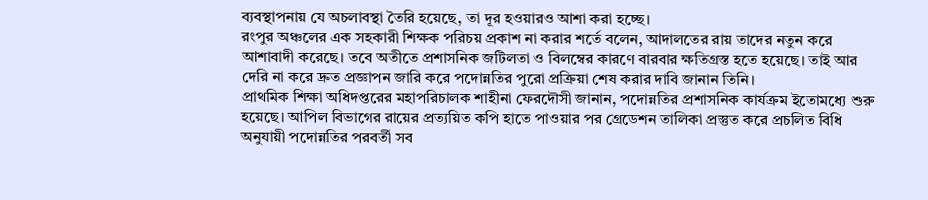ব্যবস্থাপনায় যে অচলাবস্থা তৈরি হয়েছে, তা দূর হওয়ারও আশা করা হচ্ছে।
রংপুর অঞ্চলের এক সহকারী শিক্ষক পরিচয় প্রকাশ না করার শর্তে বলেন, আদালতের রায় তাদের নতুন করে আশাবাদী করেছে। তবে অতীতে প্রশাসনিক জটিলতা ও বিলম্বের কারণে বারবার ক্ষতিগ্রস্ত হতে হয়েছে। তাই আর দেরি না করে দ্রুত প্রজ্ঞাপন জারি করে পদোন্নতির পুরো প্রক্রিয়া শেষ করার দাবি জানান তিনি।
প্রাথমিক শিক্ষা অধিদপ্তরের মহাপরিচালক শাহীনা ফেরদৌসী জানান, পদোন্নতির প্রশাসনিক কার্যক্রম ইতোমধ্যে শুরু হয়েছে। আপিল বিভাগের রায়ের প্রত্যয়িত কপি হাতে পাওয়ার পর গ্রেডেশন তালিকা প্রস্তুত করে প্রচলিত বিধি অনুযায়ী পদোন্নতির পরবর্তী সব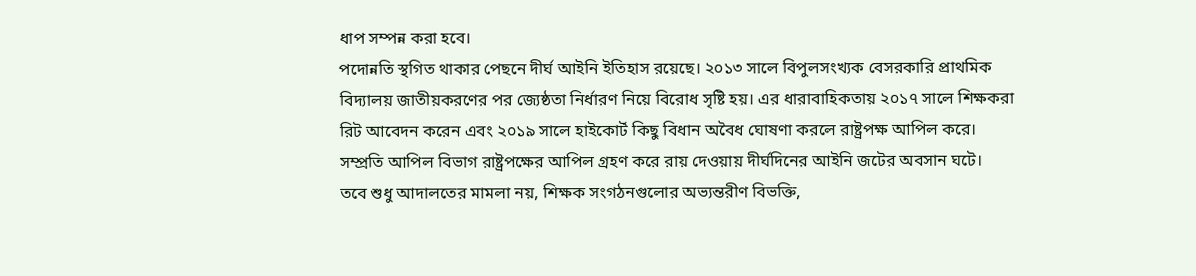ধাপ সম্পন্ন করা হবে।
পদোন্নতি স্থগিত থাকার পেছনে দীর্ঘ আইনি ইতিহাস রয়েছে। ২০১৩ সালে বিপুলসংখ্যক বেসরকারি প্রাথমিক বিদ্যালয় জাতীয়করণের পর জ্যেষ্ঠতা নির্ধারণ নিয়ে বিরোধ সৃষ্টি হয়। এর ধারাবাহিকতায় ২০১৭ সালে শিক্ষকরা রিট আবেদন করেন এবং ২০১৯ সালে হাইকোর্ট কিছু বিধান অবৈধ ঘোষণা করলে রাষ্ট্রপক্ষ আপিল করে। সম্প্রতি আপিল বিভাগ রাষ্ট্রপক্ষের আপিল গ্রহণ করে রায় দেওয়ায় দীর্ঘদিনের আইনি জটের অবসান ঘটে।
তবে শুধু আদালতের মামলা নয়, শিক্ষক সংগঠনগুলোর অভ্যন্তরীণ বিভক্তি,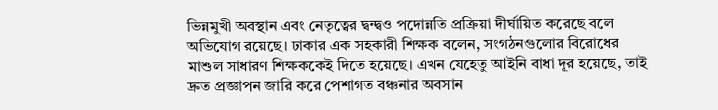ভিন্নমুখী অবস্থান এবং নেতৃত্বের দ্বন্দ্বও পদোন্নতি প্রক্রিয়া দীর্ঘায়িত করেছে বলে অভিযোগ রয়েছে। ঢাকার এক সহকারী শিক্ষক বলেন, সংগঠনগুলোর বিরোধের মাশুল সাধারণ শিক্ষককেই দিতে হয়েছে। এখন যেহেতু আইনি বাধা দূর হয়েছে, তাই দ্রুত প্রজ্ঞাপন জারি করে পেশাগত বঞ্চনার অবসান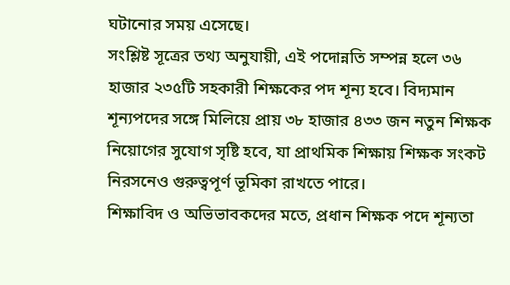ঘটানোর সময় এসেছে।
সংশ্লিষ্ট সূত্রের তথ্য অনুযায়ী, এই পদোন্নতি সম্পন্ন হলে ৩৬ হাজার ২৩৫টি সহকারী শিক্ষকের পদ শূন্য হবে। বিদ্যমান শূন্যপদের সঙ্গে মিলিয়ে প্রায় ৩৮ হাজার ৪৩৩ জন নতুন শিক্ষক নিয়োগের সুযোগ সৃষ্টি হবে, যা প্রাথমিক শিক্ষায় শিক্ষক সংকট নিরসনেও গুরুত্বপূর্ণ ভূমিকা রাখতে পারে।
শিক্ষাবিদ ও অভিভাবকদের মতে, প্রধান শিক্ষক পদে শূন্যতা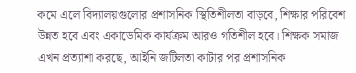কমে এলে বিদ্যালয়গুলোর প্রশাসনিক স্থিতিশীলতা বাড়বে, শিক্ষার পরিবেশ উন্নত হবে এবং একাডেমিক কার্যক্রম আরও গতিশীল হবে। শিক্ষক সমাজ এখন প্রত্যাশা করছে, আইনি জটিলতা কাটার পর প্রশাসনিক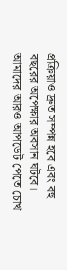প্রক্রিয়াও দ্রুত সম্পন্ন হবে এবং বহু বছরের অপেক্ষার অবসান ঘটবে।
আমাদের আরও আপডেট পেতে চোখ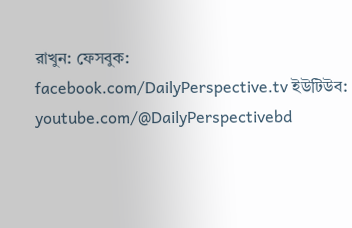রাখুন: ফেসবুক: facebook.com/DailyPerspective.tv ইউটিউব: youtube.com/@DailyPerspectivebd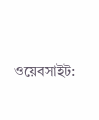ওয়েবসাইট: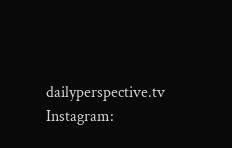dailyperspective.tv Instagram: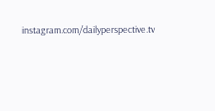instagram.com/dailyperspective.tv